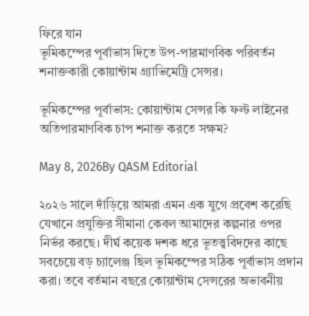ফিরে যান
ভূমিকম্পের পূর্বাভাস দিতে উপ-পারমাণবিক পরিবর্তন শনাক্তকারী কোয়ান্টাম গ্র্যাভিমেট্রি সেন্সর।

ভূমিকম্পের পূর্বাভাস: কোয়ান্টাম সেন্সর কি ফল্ট লাইনের অতিপারমাণবিক চাপ শনাক্ত করতে সক্ষম?

May 8, 2026By QASM Editorial

২০২৬ সালে দাঁড়িয়ে আমরা এমন এক যুগে প্রবেশ করেছি যেখানে প্রযুক্তির সীমানা কেবল আমাদের কল্পনার ওপর নির্ভর করছে। দীর্ঘ কয়েক দশক ধরে ভূতত্ত্ববিদদের কাছে সবচেয়ে বড় চ্যালেঞ্জ ছিল ভূমিকম্পের সঠিক পূর্বাভাস প্রদান করা। তবে বর্তমান বছরে কোয়ান্টাম সেন্সরের অভাবনীয়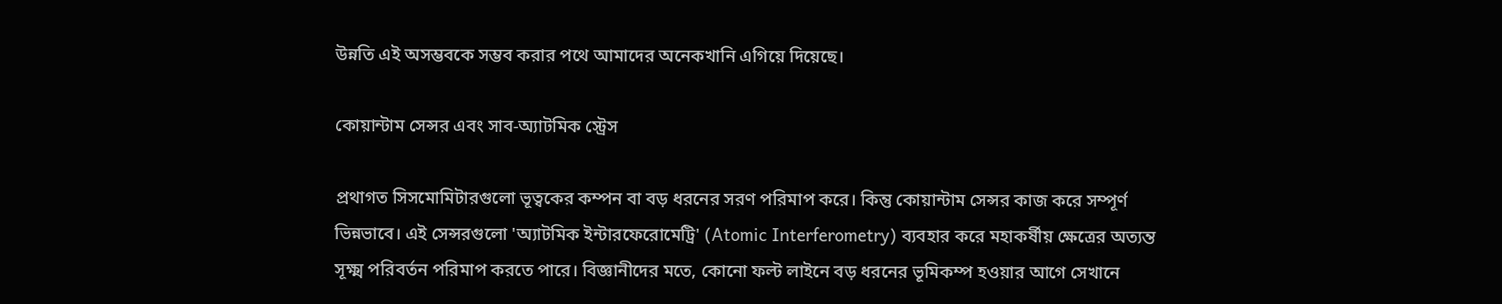উন্নতি এই অসম্ভবকে সম্ভব করার পথে আমাদের অনেকখানি এগিয়ে দিয়েছে।

কোয়ান্টাম সেন্সর এবং সাব-অ্যাটমিক স্ট্রেস

প্রথাগত সিসমোমিটারগুলো ভূত্বকের কম্পন বা বড় ধরনের সরণ পরিমাপ করে। কিন্তু কোয়ান্টাম সেন্সর কাজ করে সম্পূর্ণ ভিন্নভাবে। এই সেন্সরগুলো 'অ্যাটমিক ইন্টারফেরোমেট্রি' (Atomic Interferometry) ব্যবহার করে মহাকর্ষীয় ক্ষেত্রের অত্যন্ত সূক্ষ্ম পরিবর্তন পরিমাপ করতে পারে। বিজ্ঞানীদের মতে, কোনো ফল্ট লাইনে বড় ধরনের ভূমিকম্প হওয়ার আগে সেখানে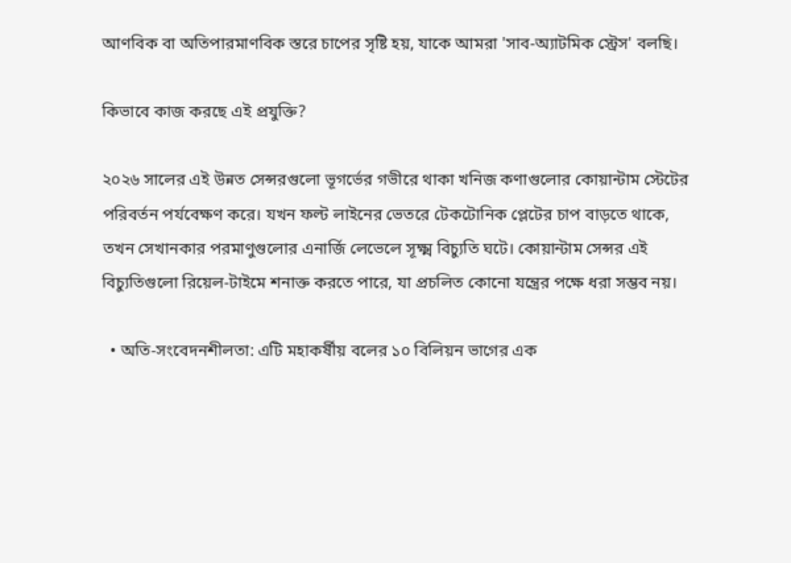আণবিক বা অতিপারমাণবিক স্তরে চাপের সৃষ্টি হয়, যাকে আমরা 'সাব-অ্যাটমিক স্ট্রেস' বলছি।

কিভাবে কাজ করছে এই প্রযুক্তি?

২০২৬ সালের এই উন্নত সেন্সরগুলো ভূগর্ভের গভীরে থাকা খনিজ কণাগুলোর কোয়ান্টাম স্টেটের পরিবর্তন পর্যবেক্ষণ করে। যখন ফল্ট লাইনের ভেতরে টেকটোনিক প্লেটের চাপ বাড়তে থাকে, তখন সেখানকার পরমাণুগুলোর এনার্জি লেভেলে সূক্ষ্ম বিচ্যুতি ঘটে। কোয়ান্টাম সেন্সর এই বিচ্যুতিগুলো রিয়েল-টাইমে শনাক্ত করতে পারে, যা প্রচলিত কোনো যন্ত্রের পক্ষে ধরা সম্ভব নয়।

  • অতি-সংবেদনশীলতা: এটি মহাকর্ষীয় বলের ১০ বিলিয়ন ভাগের এক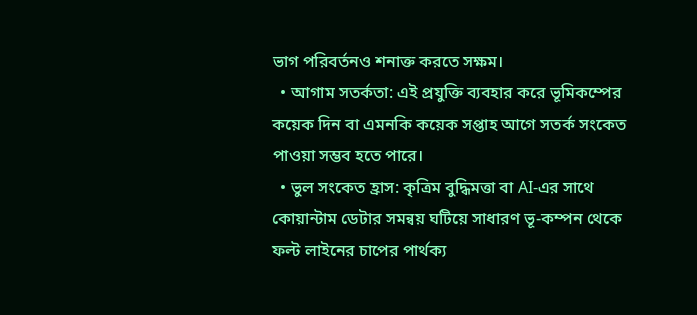ভাগ পরিবর্তনও শনাক্ত করতে সক্ষম।
  • আগাম সতর্কতা: এই প্রযুক্তি ব্যবহার করে ভূমিকম্পের কয়েক দিন বা এমনকি কয়েক সপ্তাহ আগে সতর্ক সংকেত পাওয়া সম্ভব হতে পারে।
  • ভুল সংকেত হ্রাস: কৃত্রিম বুদ্ধিমত্তা বা AI-এর সাথে কোয়ান্টাম ডেটার সমন্বয় ঘটিয়ে সাধারণ ভূ-কম্পন থেকে ফল্ট লাইনের চাপের পার্থক্য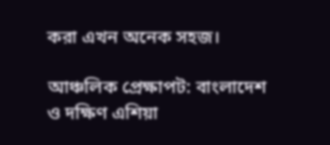করা এখন অনেক সহজ।

আঞ্চলিক প্রেক্ষাপট: বাংলাদেশ ও দক্ষিণ এশিয়া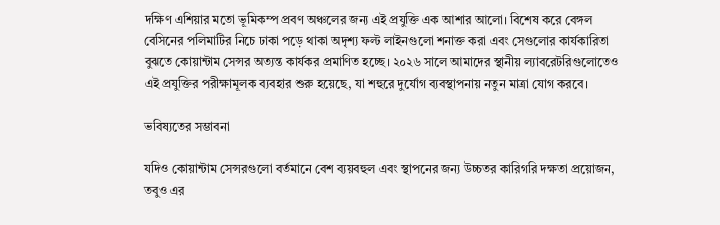দক্ষিণ এশিয়ার মতো ভূমিকম্প প্রবণ অঞ্চলের জন্য এই প্রযুক্তি এক আশার আলো। বিশেষ করে বেঙ্গল বেসিনের পলিমাটির নিচে ঢাকা পড়ে থাকা অদৃশ্য ফল্ট লাইনগুলো শনাক্ত করা এবং সেগুলোর কার্যকারিতা বুঝতে কোয়ান্টাম সেন্সর অত্যন্ত কার্যকর প্রমাণিত হচ্ছে। ২০২৬ সালে আমাদের স্থানীয় ল্যাবরেটরিগুলোতেও এই প্রযুক্তির পরীক্ষামূলক ব্যবহার শুরু হয়েছে, যা শহুরে দুর্যোগ ব্যবস্থাপনায় নতুন মাত্রা যোগ করবে।

ভবিষ্যতের সম্ভাবনা

যদিও কোয়ান্টাম সেন্সরগুলো বর্তমানে বেশ ব্যয়বহুল এবং স্থাপনের জন্য উচ্চতর কারিগরি দক্ষতা প্রয়োজন, তবুও এর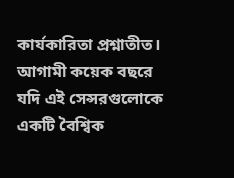কার্যকারিতা প্রশ্নাতীত। আগামী কয়েক বছরে যদি এই সেন্সরগুলোকে একটি বৈশ্বিক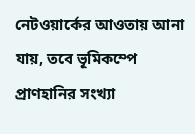নেটওয়ার্কের আওতায় আনা যায়, তবে ভূমিকম্পে প্রাণহানির সংখ্যা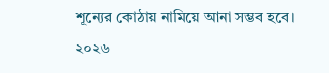শূন্যের কোঠায় নামিয়ে আনা সম্ভব হবে। ২০২৬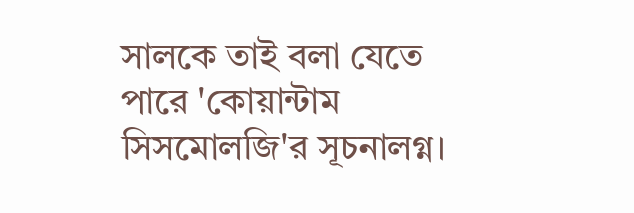সালকে তাই বলা যেতে পারে 'কোয়ান্টাম সিসমোলজি'র সূচনালগ্ন।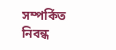সম্পর্কিত নিবন্ধ